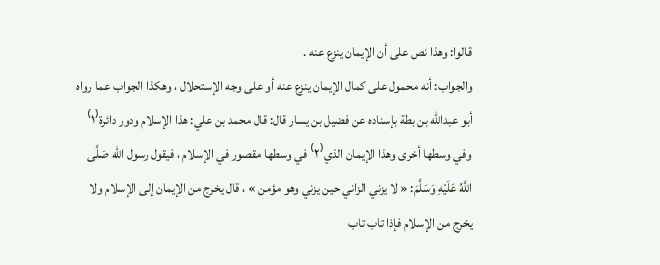قالوا: وهذا نص على أن الإيمان ينزع عنه .
والجواب: أنه محمول على كمال الإيمان ينزع عنه أو على وجه الإستحلال ، وهكذا الجواب عما رواه أبو عبدالله بن بطة بإسناده عن فضيل بن يسار قال: قال محمد بن علي: هذا الإسلام ودور دائرة⁽١⁾ وفي وسطها أخرى وهذا الإيمان الذي⁽٢⁾ في وسطها مقصور في الإسلام ، فيقول رسول الله صَلَّى اللَّهُ عَلَيْهِ وَسَلَّمَ: « لا يزني الزاني حين يزني وهو مؤمن » ، قال يخرج من الإيمان إلى الإسلام ولا يخرج من الإسلام فإذا تاب تاب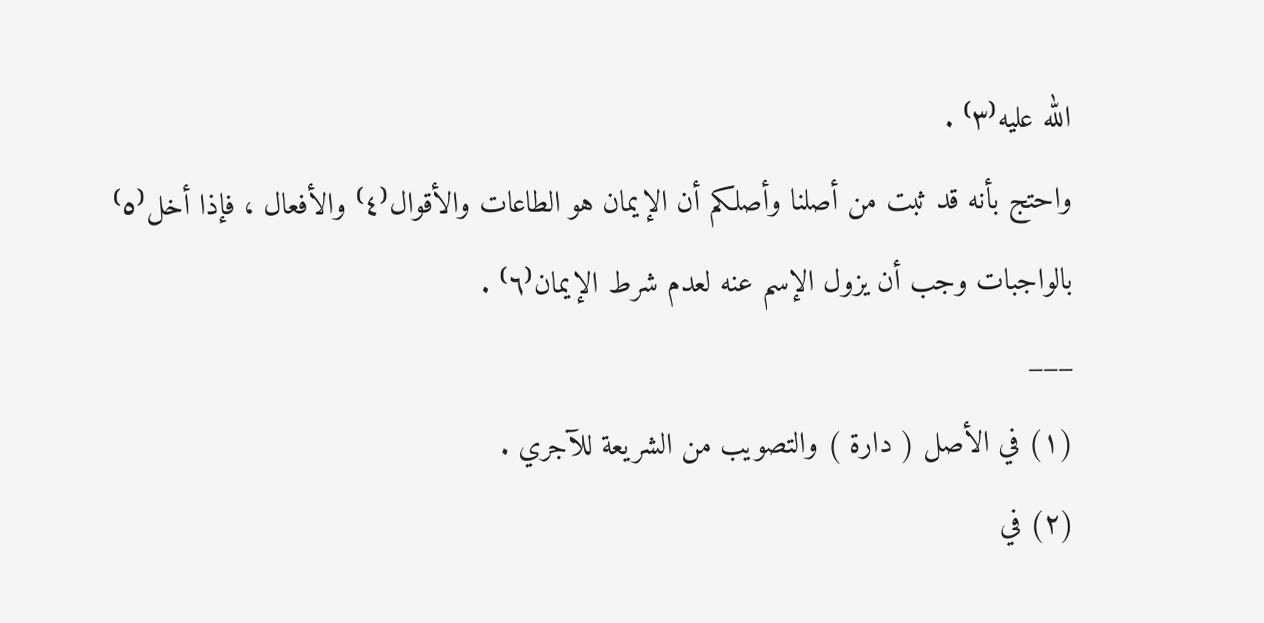الله عليه⁽٣⁾ .
واحتج بأنه قد ثبت من أصلنا وأصلكم أن الإيمان هو الطاعات والأقوال⁽٤⁾ والأفعال ، فإذا أخل⁽٥⁾ بالواجبات وجب أن يزول الإسم عنه لعدم شرط الإيمان⁽٦⁾ .
___
(١) في الأصل ( دارة ) والتصويب من الشريعة للآجري .
(٢) في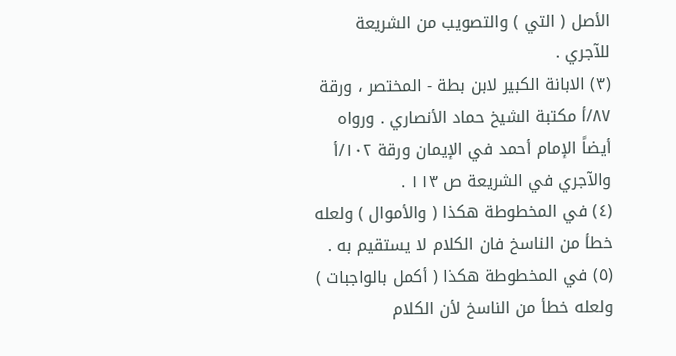الأصل ( التي ) والتصويب من الشريعة للآجري .
(٣) الابانة الكبير لابن بطة - المختصر ، ورقة ٨٧/أ مكتبة الشيخ حماد الأنصاري . ورواه أيضاً الإمام أحمد في الإيمان ورقة ١٠٢/أ والآجري في الشريعة ص ١١٣ .
(٤) في المخطوطة هكذا ( والأموال ) ولعله خطأ من الناسخ فان الكلام لا يستقيم به .
(٥) في المخطوطة هكذا ( أكمل بالواجبات ) ولعله خطأ من الناسخ لأن الكلام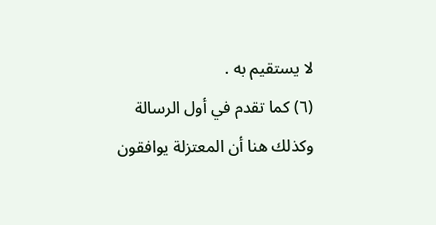لا يستقيم به .
(٦) كما تقدم في أول الرسالة وكذلك هنا أن المعتزلة يوافقون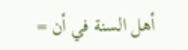أهل السنة في أن =